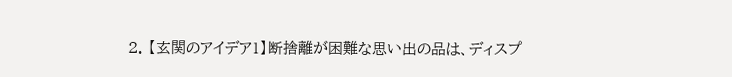2. 【玄関のアイデア1】断捨離が困難な思い出の品は、ディスプ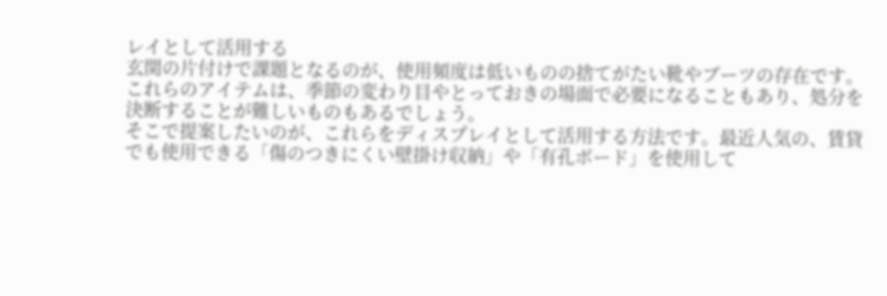レイとして活用する
玄関の片付けで課題となるのが、使用頻度は低いものの捨てがたい靴やブーツの存在です。
これらのアイテムは、季節の変わり目やとっておきの場面で必要になることもあり、処分を決断することが難しいものもあるでしょう。
そこで提案したいのが、これらをディスプレイとして活用する方法です。最近人気の、賃貸でも使用できる「傷のつきにくい壁掛け収納」や「有孔ボード」を使用して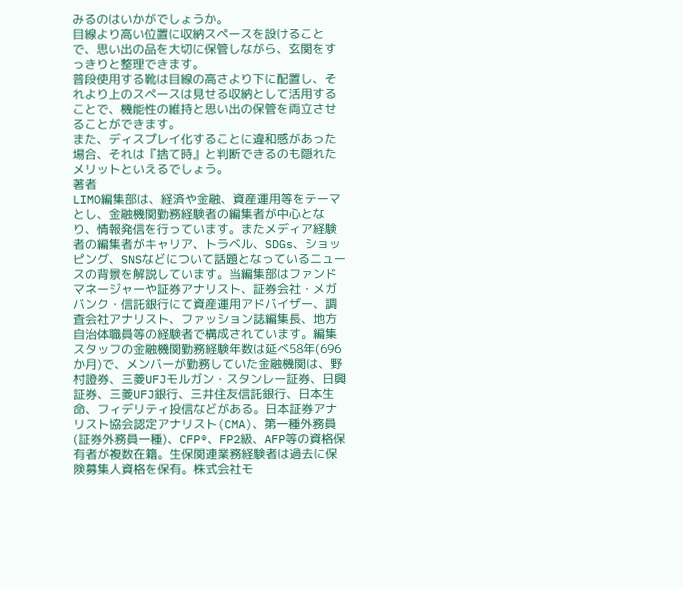みるのはいかがでしょうか。
目線より高い位置に収納スペースを設けることで、思い出の品を大切に保管しながら、玄関をすっきりと整理できます。
普段使用する靴は目線の高さより下に配置し、それより上のスペースは見せる収納として活用することで、機能性の維持と思い出の保管を両立させることができます。
また、ディスプレイ化することに違和感があった場合、それは『捨て時』と判断できるのも隠れたメリットといえるでしょう。
著者
LIMO編集部は、経済や金融、資産運用等をテーマとし、金融機関勤務経験者の編集者が中心となり、情報発信を行っています。またメディア経験者の編集者がキャリア、トラベル、SDGs、ショッピング、SNSなどについて話題となっているニュースの背景を解説しています。当編集部はファンドマネージャーや証券アナリスト、証券会社・メガバンク・信託銀行にて資産運用アドバイザー、調査会社アナリスト、ファッション誌編集長、地方自治体職員等の経験者で構成されています。編集スタッフの金融機関勤務経験年数は延べ58年(696か月)で、メンバーが勤務していた金融機関は、野村證券、三菱UFJモルガン・スタンレー証券、日興証券、三菱UFJ銀行、三井住友信託銀行、日本生命、フィデリティ投信などがある。日本証券アナリスト協会認定アナリスト(CMA)、第一種外務員(証券外務員一種)、CFP®、FP2級、AFP等の資格保有者が複数在籍。生保関連業務経験者は過去に保険募集人資格を保有。株式会社モ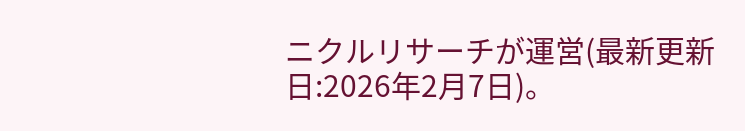ニクルリサーチが運営(最新更新日:2026年2月7日)。